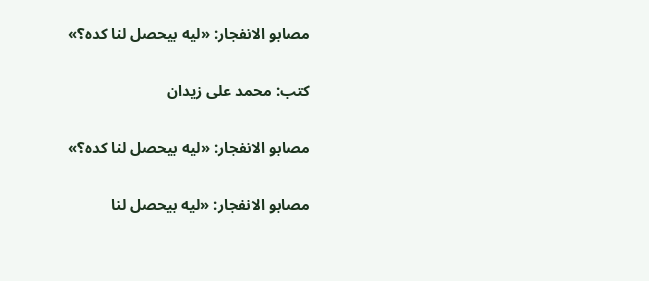مصابو الانفجار: «ليه بيحصل لنا كده؟»

كتب: محمد على زيدان

مصابو الانفجار: «ليه بيحصل لنا كده؟»

مصابو الانفجار: «ليه بيحصل لنا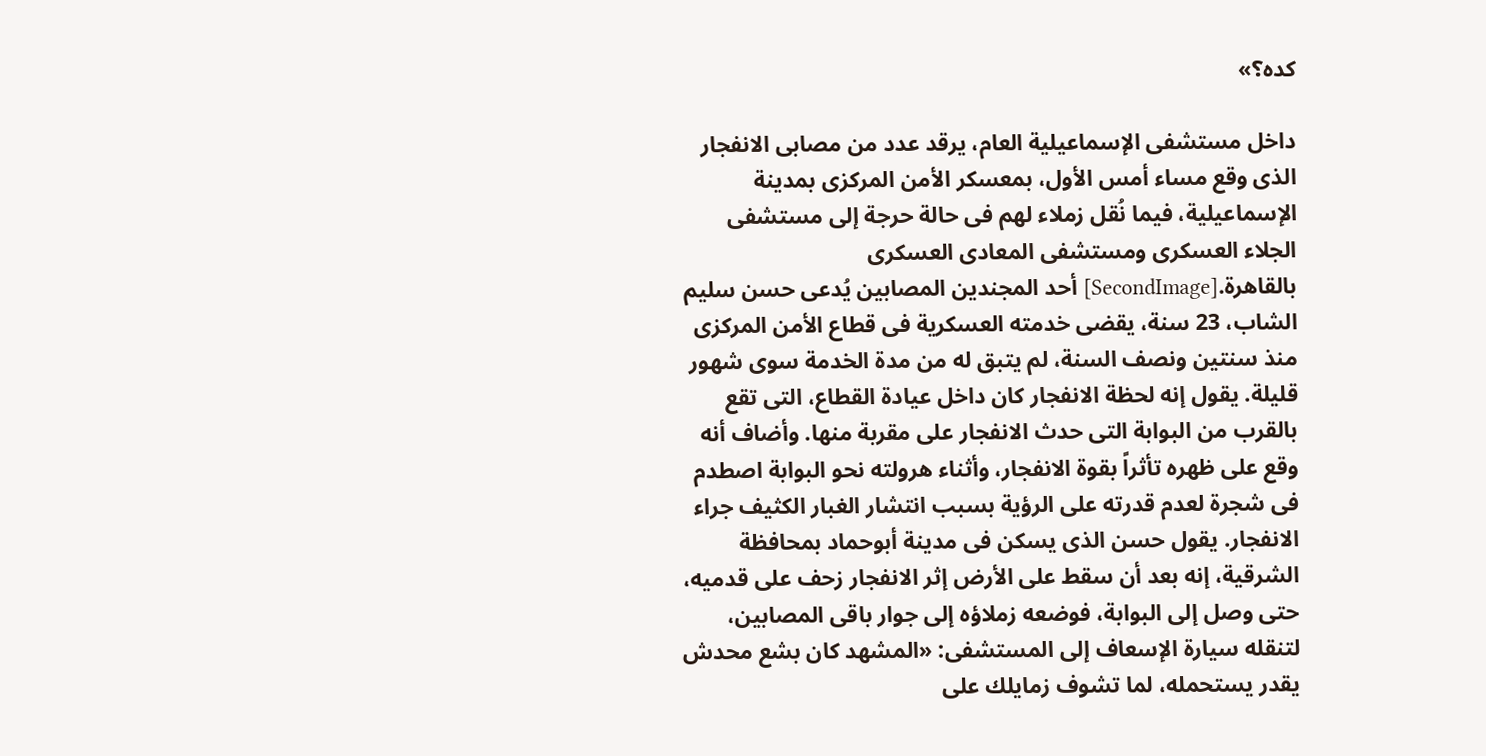كده؟»

داخل مستشفى الإسماعيلية العام، يرقد عدد من مصابى الانفجار الذى وقع مساء أمس الأول، بمعسكر الأمن المركزى بمدينة الإسماعيلية، فيما نُقل زملاء لهم فى حالة حرجة إلى مستشفى الجلاء العسكرى ومستشفى المعادى العسكرى بالقاهرة.[SecondImage] أحد المجندين المصابين يُدعى حسن سليم الشاب، 23 سنة، يقضى خدمته العسكرية فى قطاع الأمن المركزى منذ سنتين ونصف السنة، لم يتبق له من مدة الخدمة سوى شهور قليلة. يقول إنه لحظة الانفجار كان داخل عيادة القطاع، التى تقع بالقرب من البوابة التى حدث الانفجار على مقربة منها. وأضاف أنه وقع على ظهره تأثراً بقوة الانفجار، وأثناء هرولته نحو البوابة اصطدم فى شجرة لعدم قدرته على الرؤية بسبب انتشار الغبار الكثيف جراء الانفجار. يقول حسن الذى يسكن فى مدينة أبوحماد بمحافظة الشرقية، إنه بعد أن سقط على الأرض إثر الانفجار زحف على قدميه، حتى وصل إلى البوابة، فوضعه زملاؤه إلى جوار باقى المصابين، لتنقله سيارة الإسعاف إلى المستشفى: «المشهد كان بشع محدش يقدر يستحمله، لما تشوف زمايلك على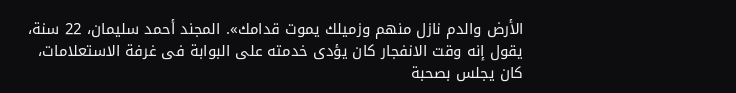الأرض والدم نازل منهم وزميلك يموت قدامك». المجند أحمد سليمان، 22 سنة، يقول إنه وقت الانفجار كان يؤدى خدمته على البوابة فى غرفة الاستعلامات، كان يجلس بصحبة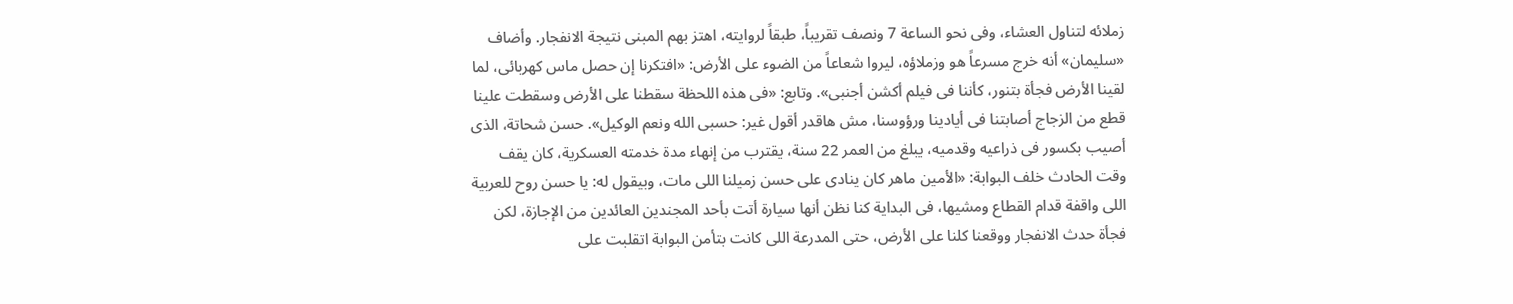زملائه لتناول العشاء، وفى نحو الساعة 7 ونصف تقريباً، طبقاً لروايته، اهتز بهم المبنى نتيجة الانفجار. وأضاف «سليمان» أنه خرج مسرعاً هو وزملاؤه، ليروا شعاعاً من الضوء على الأرض: «افتكرنا إن حصل ماس كهربائى، لما لقينا الأرض فجأة بتنور، كأننا فى فيلم أكشن أجنبى». وتابع: «فى هذه اللحظة سقطنا على الأرض وسقطت علينا قطع من الزجاج أصابتنا فى أيادينا ورؤوسنا، مش هاقدر أقول غير: حسبى الله ونعم الوكيل». حسن شحاتة، الذى أصيب بكسور فى ذراعيه وقدميه، يبلغ من العمر 22 سنة، يقترب من إنهاء مدة خدمته العسكرية، كان يقف وقت الحادث خلف البوابة: «الأمين ماهر كان ينادى على حسن زميلنا اللى مات، وبيقول له: يا حسن روح للعربية اللى واقفة قدام القطاع ومشيها، فى البداية كنا نظن أنها سيارة أتت بأحد المجندين العائدين من الإجازة، لكن فجأة حدث الانفجار ووقعنا كلنا على الأرض، حتى المدرعة اللى كانت بتأمن البوابة اتقلبت على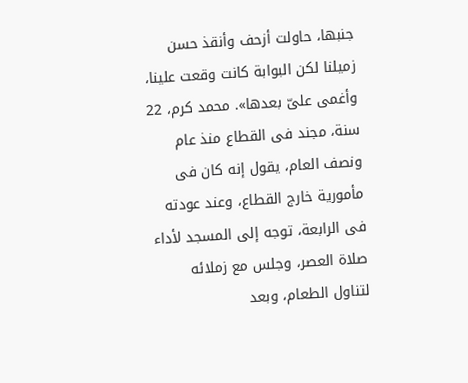جنبها، حاولت أزحف وأنقذ حسن زميلنا لكن البوابة كانت وقعت علينا، وأغمى علىّ بعدها». محمد كرم، 22 سنة، مجند فى القطاع منذ عام ونصف العام، يقول إنه كان فى مأمورية خارج القطاع، وعند عودته فى الرابعة، توجه إلى المسجد لأداء صلاة العصر، وجلس مع زملائه لتناول الطعام، وبعد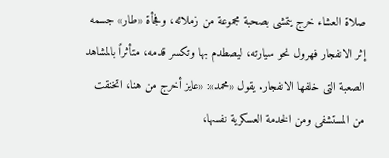صلاة العشاء خرج يتمشى بصحبة مجموعة من زملائه، وفجأة «طار» جسمه إثر الانفجار فهرول نحو سيارته، ليصطدم بها وتكسر قدمه، متأثراً بالمشاهد الصعبة التى خلفها الانفجار. يقول «محمد»: «عايز أخرج من هنا، اتخنقت من المستشفى ومن الخدمة العسكرية نفسها،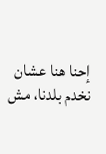إحنا هنا عشان نخدم بلدنا، مش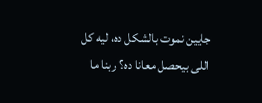جايين نموت بالشكل ده، ليه كل اللى بيحصل معانا ده؟ ربنا ما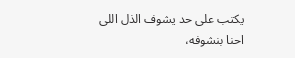يكتب على حد يشوف الذل اللى احنا بنشوفه،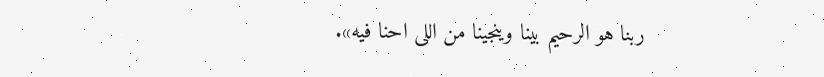ربنا هو الرحيم بينا وينجينا من اللى احنا فيه».